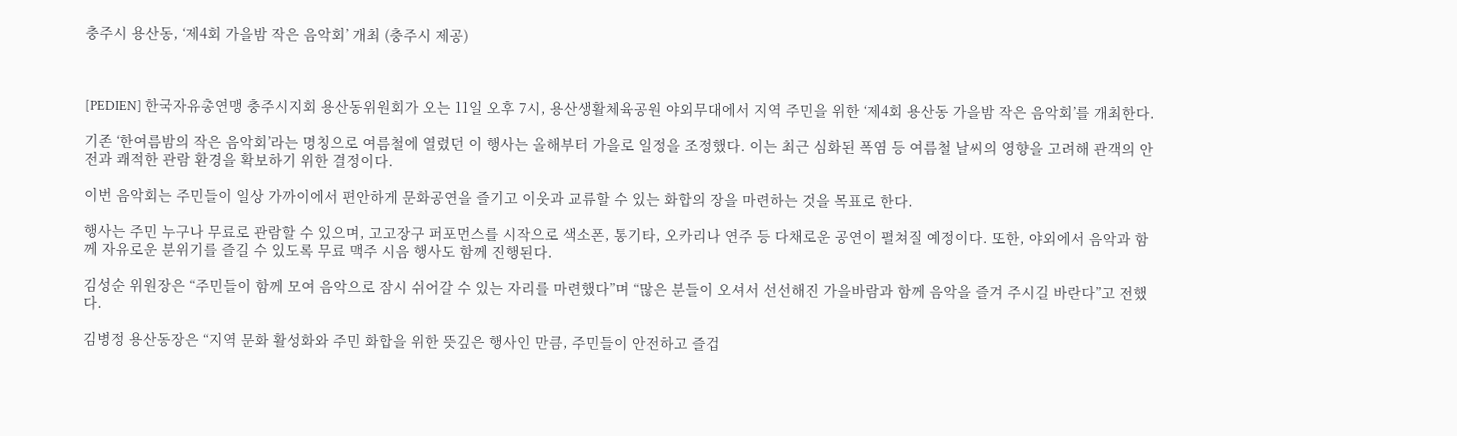충주시 용산동, ‘제4회 가을밤 작은 음악회’ 개최 (충주시 제공)



[PEDIEN] 한국자유총연맹 충주시지회 용산동위원회가 오는 11일 오후 7시, 용산생활체육공원 야외무대에서 지역 주민을 위한 ‘제4회 용산동 가을밤 작은 음악회’를 개최한다.

기존 ‘한여름밤의 작은 음악회’라는 명칭으로 여름철에 열렸던 이 행사는 올해부터 가을로 일정을 조정했다. 이는 최근 심화된 폭염 등 여름철 날씨의 영향을 고려해 관객의 안전과 쾌적한 관람 환경을 확보하기 위한 결정이다.

이번 음악회는 주민들이 일상 가까이에서 편안하게 문화공연을 즐기고 이웃과 교류할 수 있는 화합의 장을 마련하는 것을 목표로 한다.

행사는 주민 누구나 무료로 관람할 수 있으며, 고고장구 퍼포먼스를 시작으로 색소폰, 통기타, 오카리나 연주 등 다채로운 공연이 펼쳐질 예정이다. 또한, 야외에서 음악과 함께 자유로운 분위기를 즐길 수 있도록 무료 맥주 시음 행사도 함께 진행된다.

김성순 위원장은 “주민들이 함께 모여 음악으로 잠시 쉬어갈 수 있는 자리를 마련했다”며 “많은 분들이 오셔서 선선해진 가을바람과 함께 음악을 즐겨 주시길 바란다”고 전했다.

김병정 용산동장은 “지역 문화 활성화와 주민 화합을 위한 뜻깊은 행사인 만큼, 주민들이 안전하고 즐겁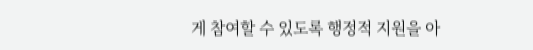게 참여할 수 있도록 행정적 지원을 아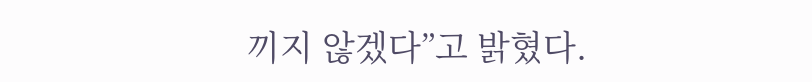끼지 않겠다”고 밝혔다.